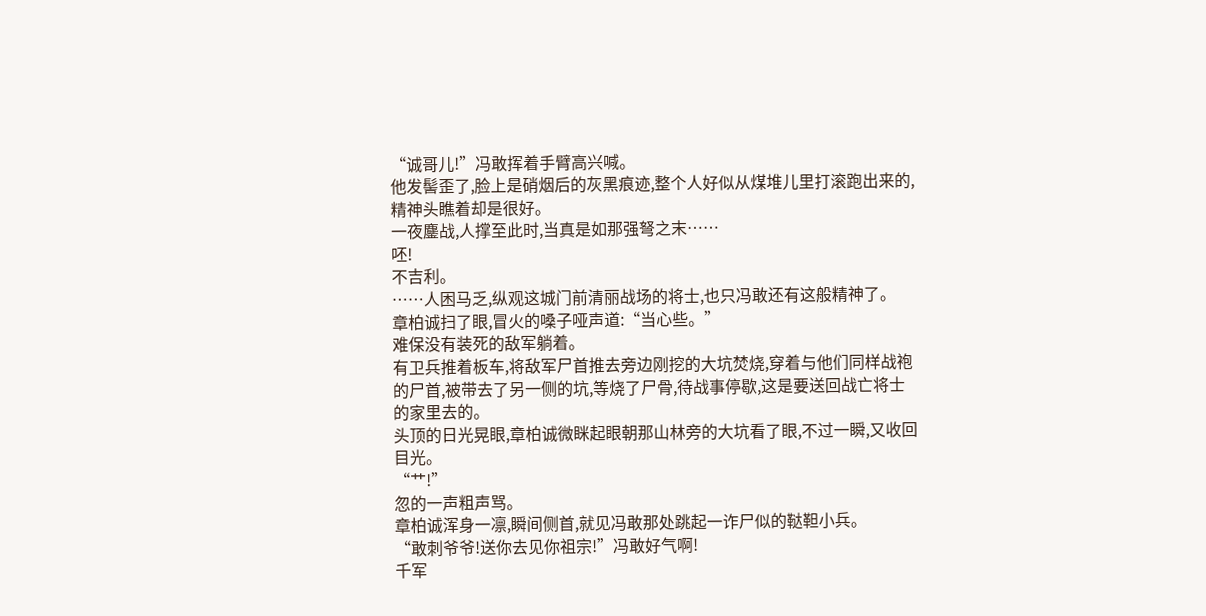“诚哥儿!”冯敢挥着手臂高兴喊。
他发髻歪了,脸上是硝烟后的灰黑痕迹,整个人好似从煤堆儿里打滚跑出来的,精神头瞧着却是很好。
一夜鏖战,人撑至此时,当真是如那强弩之末……
呸!
不吉利。
……人困马乏,纵观这城门前清丽战场的将士,也只冯敢还有这般精神了。
章柏诚扫了眼,冒火的嗓子哑声道:“当心些。”
难保没有装死的敌军躺着。
有卫兵推着板车,将敌军尸首推去旁边刚挖的大坑焚烧,穿着与他们同样战袍的尸首,被带去了另一侧的坑,等烧了尸骨,待战事停歇,这是要送回战亡将士的家里去的。
头顶的日光晃眼,章柏诚微眯起眼朝那山林旁的大坑看了眼,不过一瞬,又收回目光。
“艹!”
忽的一声粗声骂。
章柏诚浑身一凛,瞬间侧首,就见冯敢那处跳起一诈尸似的鞑靼小兵。
“敢刺爷爷!送你去见你祖宗!”冯敢好气啊!
千军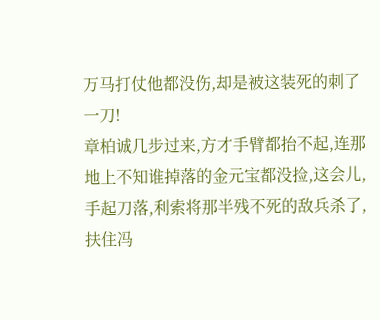万马打仗他都没伤,却是被这装死的刺了一刀!
章柏诚几步过来,方才手臂都抬不起,连那地上不知谁掉落的金元宝都没捡,这会儿,手起刀落,利索将那半残不死的敌兵杀了,扶住冯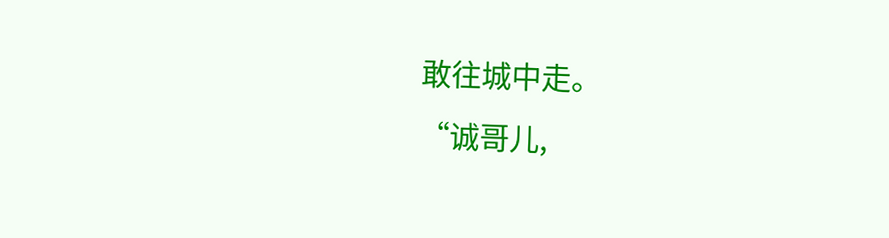敢往城中走。
“诚哥儿,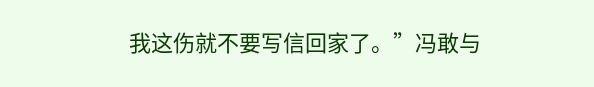我这伤就不要写信回家了。”冯敢与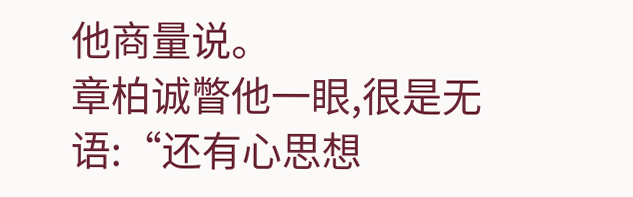他商量说。
章柏诚瞥他一眼,很是无语:“还有心思想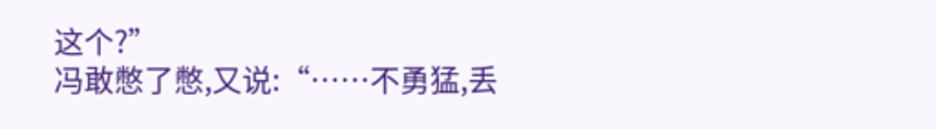这个?”
冯敢憋了憋,又说:“……不勇猛,丢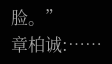脸。”
章柏诚:……